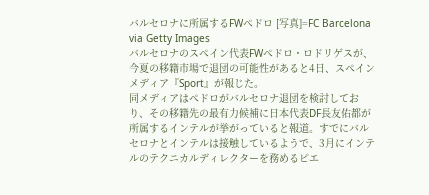バルセロナに所属するFWペドロ [写真]=FC Barcelona via Getty Images
バルセロナのスペイン代表FWペドロ・ロドリゲスが、今夏の移籍市場で退団の可能性があると4日、スペインメディア『Sport』が報じた。
同メディアはペドロがバルセロナ退団を検討しており、その移籍先の最有力候補に日本代表DF長友佑都が所属するインテルが挙がっていると報道。すでにバルセロナとインテルは接触しているようで、3月にインテルのテクニカルディレクターを務めるピエ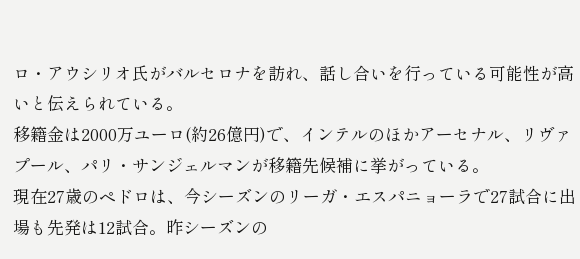ロ・アウシリオ氏がバルセロナを訪れ、話し合いを行っている可能性が高いと伝えられている。
移籍金は2000万ユーロ(約26億円)で、インテルのほかアーセナル、リヴァプール、パリ・サンジェルマンが移籍先候補に挙がっている。
現在27歳のペドロは、今シーズンのリーガ・エスパニョーラで27試合に出場も先発は12試合。昨シーズンの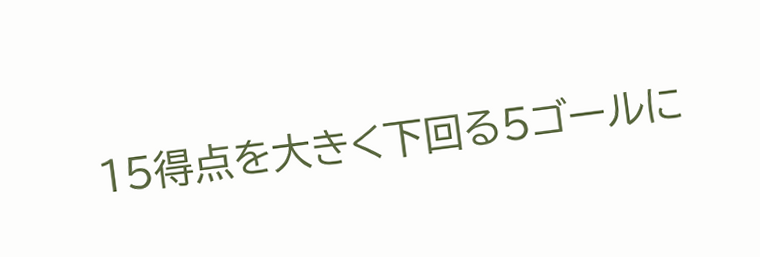15得点を大きく下回る5ゴールに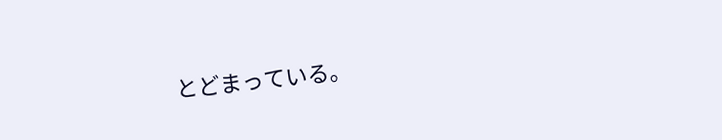とどまっている。